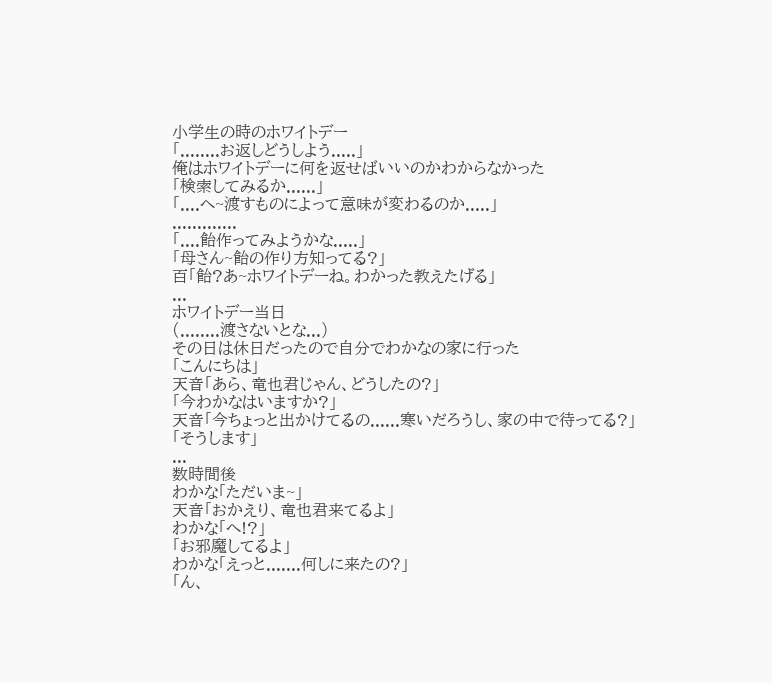小学生の時のホワイトデー
「........お返しどうしよう.....」
俺はホワイトデーに何を返せばいいのかわからなかった
「検索してみるか......」
「....へ~渡すものによって意味が変わるのか.....」
.............
「....飴作ってみようかな.....」
「母さん~飴の作り方知ってる?」
百「飴?あ~ホワイトデーね。わかった教えたげる」
...
ホワイトデー当日
(........渡さないとな...)
その日は休日だったので自分でわかなの家に行った
「こんにちは」
天音「あら、竜也君じゃん、どうしたの?」
「今わかなはいますか?」
天音「今ちょっと出かけてるの......寒いだろうし、家の中で待ってる?」
「そうします」
...
数時間後
わかな「ただいま~」
天音「おかえり、竜也君来てるよ」
わかな「へ!?」
「お邪魔してるよ」
わかな「えっと.......何しに来たの?」
「ん、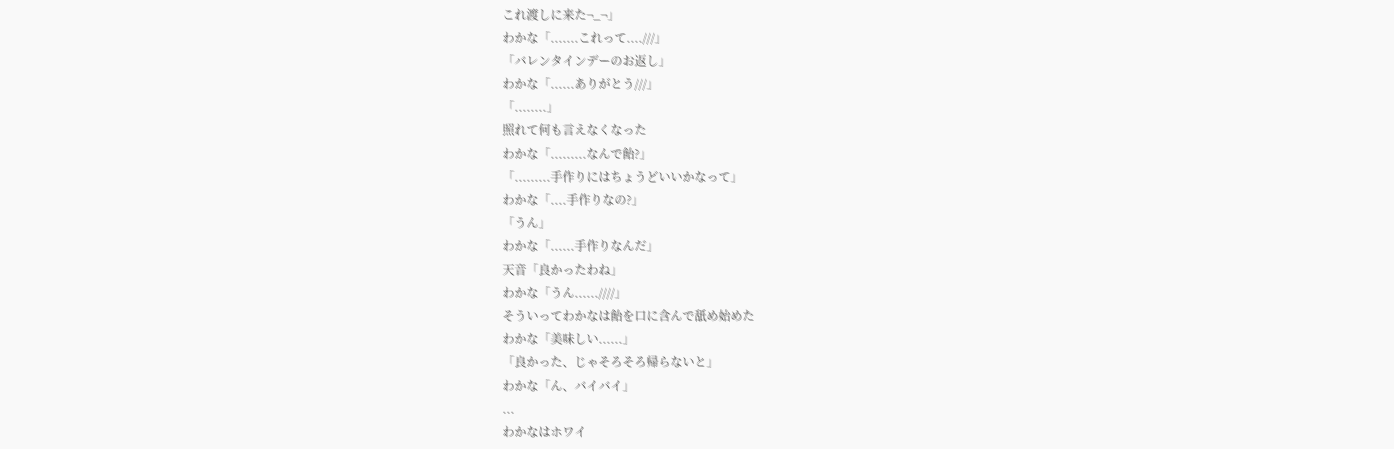これ渡しに来た¬_¬」
わかな「.......これって....///」
「バレンタインデーのお返し」
わかな「......ありがとう///」
「........」
照れて何も言えなくなった
わかな「.........なんで飴?」
「.........手作りにはちょうどいいかなって」
わかな「....手作りなの?」
「うん」
わかな「......手作りなんだ」
天音「良かったわね」
わかな「うん......////」
そういってわかなは飴を口に含んで舐め始めた
わかな「美味しい......」
「良かった、じゃそろそろ帰らないと」
わかな「ん、バイバイ」
...
わかなはホワイ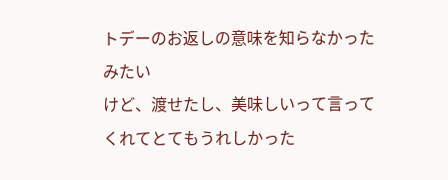トデーのお返しの意味を知らなかったみたい
けど、渡せたし、美味しいって言ってくれてとてもうれしかった